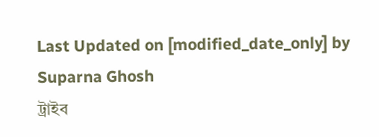Last Updated on [modified_date_only] by Suparna Ghosh
ট্রাইব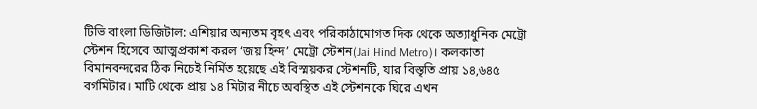টিভি বাংলা ডিজিটাল: এশিয়ার অন্যতম বৃহৎ এবং পরিকাঠামোগত দিক থেকে অত্যাধুনিক মেট্রো স্টেশন হিসেবে আত্মপ্রকাশ করল ‘জয় হিন্দ’ মেট্রো স্টেশন(Jai Hind Metro)। কলকাতা বিমানবন্দরের ঠিক নিচেই নির্মিত হয়েছে এই বিস্ময়কর স্টেশনটি, যার বিস্তৃতি প্রায় ১৪,৬৪৫ বর্গমিটার। মাটি থেকে প্রায় ১৪ মিটার নীচে অবস্থিত এই স্টেশনকে ঘিরে এখন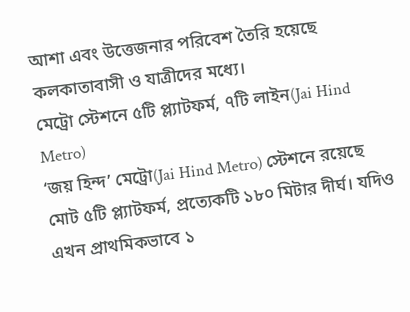আশা এবং উত্তেজনার পরিবেশ তৈরি হয়েছে কলকাতাবাসী ও যাত্রীদের মধ্যে।
মেট্রো স্টেশনে ৫টি প্ল্যাটফর্ম, ৭টি লাইন(Jai Hind Metro)
‘জয় হিন্দ’ মেট্রো(Jai Hind Metro) স্টেশনে রয়েছে মোট ৫টি প্ল্যাটফর্ম, প্রত্যেকটি ১৮০ মিটার দীর্ঘ। যদিও এখন প্রাথমিকভাবে ১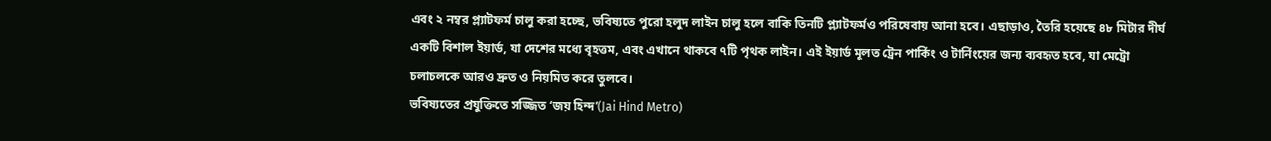এবং ২ নম্বর প্ল্যাটফর্ম চালু করা হচ্ছে, ভবিষ্যতে পুরো হলুদ লাইন চালু হলে বাকি তিনটি প্ল্যাটফর্মও পরিষেবায় আনা হবে। এছাড়াও, তৈরি হয়েছে ৪৮ মিটার দীর্ঘ একটি বিশাল ইয়ার্ড, যা দেশের মধ্যে বৃহত্তম, এবং এখানে থাকবে ৭টি পৃথক লাইন। এই ইয়ার্ড মূলত ট্রেন পার্কিং ও টার্নিংয়ের জন্য ব্যবহৃত হবে, যা মেট্রো চলাচলকে আরও দ্রুত ও নিয়মিত করে তুলবে।
ভবিষ্যতের প্রযুক্তিতে সজ্জিত ‘জয় হিন্দ’(Jai Hind Metro)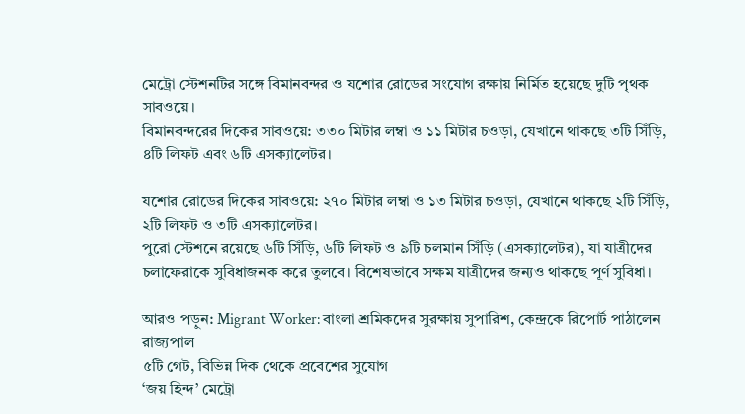মেট্রো স্টেশনটির সঙ্গে বিমানবন্দর ও যশোর রোডের সংযোগ রক্ষায় নির্মিত হয়েছে দুটি পৃথক সাবওয়ে।
বিমানবন্দরের দিকের সাবওয়ে: ৩৩০ মিটার লম্বা ও ১১ মিটার চওড়া, যেখানে থাকছে ৩টি সিঁড়ি, ৪টি লিফট এবং ৬টি এসক্যালেটর।

যশোর রোডের দিকের সাবওয়ে: ২৭০ মিটার লম্বা ও ১৩ মিটার চওড়া, যেখানে থাকছে ২টি সিঁড়ি, ২টি লিফট ও ৩টি এসক্যালেটর।
পুরো স্টেশনে রয়েছে ৬টি সিঁড়ি, ৬টি লিফট ও ৯টি চলমান সিঁড়ি (এসক্যালেটর), যা যাত্রীদের চলাফেরাকে সুবিধাজনক করে তুলবে। বিশেষভাবে সক্ষম যাত্রীদের জন্যও থাকছে পূর্ণ সুবিধা।

আরও পড়ুন: Migrant Worker: বাংলা শ্রমিকদের সুরক্ষায় সুপারিশ, কেন্দ্রকে রিপোর্ট পাঠালেন রাজ্যপাল
৫টি গেট, বিভিন্ন দিক থেকে প্রবেশের সুযোগ
‘জয় হিন্দ’ মেট্রো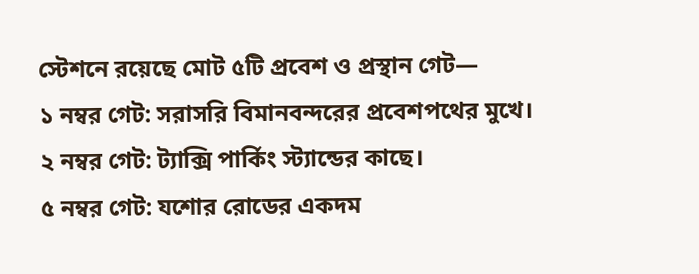স্টেশনে রয়েছে মোট ৫টি প্রবেশ ও প্রস্থান গেট—
১ নম্বর গেট: সরাসরি বিমানবন্দরের প্রবেশপথের মুখে।
২ নম্বর গেট: ট্যাক্সি পার্কিং স্ট্যান্ডের কাছে।
৫ নম্বর গেট: যশোর রোডের একদম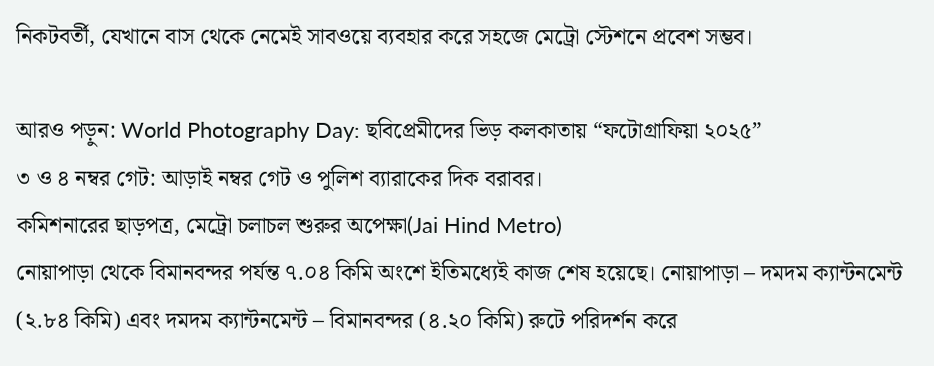নিকটবর্তী, যেখানে বাস থেকে নেমেই সাবওয়ে ব্যবহার করে সহজে মেট্রো স্টেশনে প্রবেশ সম্ভব।

আরও পড়ুন: World Photography Day: ছবিপ্রেমীদের ভিড় কলকাতায় “ফটোগ্রাফিয়া ২০২৫”
৩ ও ৪ নম্বর গেট: আড়াই নম্বর গেট ও পুলিশ ব্যারাকের দিক বরাবর।
কমিশনারের ছাড়পত্র, মেট্রো চলাচল শুরুর অপেক্ষা(Jai Hind Metro)
নোয়াপাড়া থেকে বিমানবন্দর পর্যন্ত ৭.০৪ কিমি অংশে ইতিমধ্যেই কাজ শেষ হয়েছে। নোয়াপাড়া – দমদম ক্যান্টনমেন্ট (২.৮৪ কিমি) এবং দমদম ক্যান্টনমেন্ট – বিমানবন্দর (৪.২০ কিমি) রুটে পরিদর্শন করে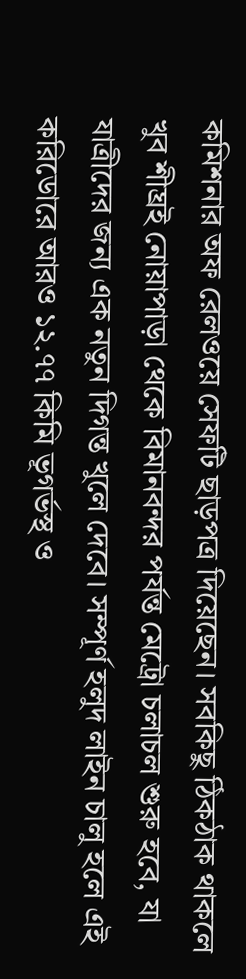কমিশনার অফ রেলওয়ে সেফটি ছাড়পত্র দিয়েছেন। সবকিছু ঠিকঠাক থাকলে খুব শীঘ্রই নোয়াপাড়া থেকে বিমানবন্দর পর্যন্ত মেট্রো চলাচল শুরু হবে, যা যাত্রীদের জন্য এক নতুন দিগন্ত খুলে দেবে। সম্পূর্ণ হলুদ লাইন চালু হলে এই করিডোরে আরও ১২.৭৭ কিমি ভূগর্ভস্থ ও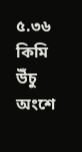৫.৩৬ কিমি উঁচু অংশে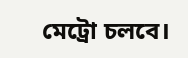মেট্রো চলবে।